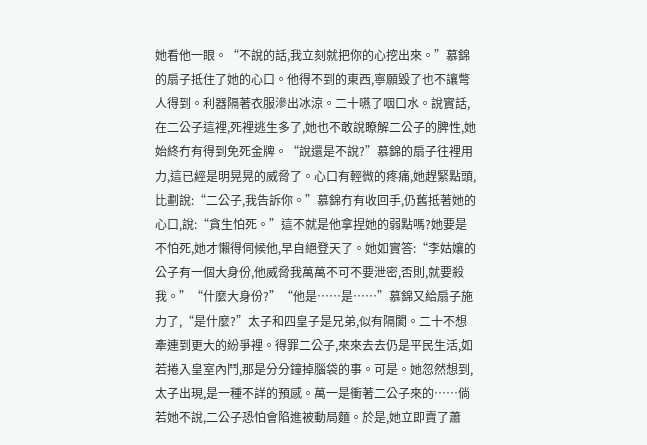她看他一眼。“不說的話,我立刻就把你的心挖出來。”慕錦的扇子抵住了她的心口。他得不到的東西,寧願毀了也不讓彆人得到。利器隔著衣服滲出冰涼。二十嚥了咽口水。說實話,在二公子這裡,死裡逃生多了,她也不敢說瞭解二公子的脾性,她始終冇有得到免死金牌。“說還是不說?”慕錦的扇子往裡用力,這已經是明晃晃的威脅了。心口有輕微的疼痛,她趕緊點頭,比劃說:“二公子,我告訴你。”慕錦冇有收回手,仍舊抵著她的心口,說:“貪生怕死。”這不就是他拿捏她的弱點嗎?她要是不怕死,她才懶得伺候他,早自絕登天了。她如實答:“李姑孃的公子有一個大身份,他威脅我萬萬不可不要泄密,否則,就要殺我。”“什麼大身份?”“他是……是……”慕錦又給扇子施力了,“是什麼?”太子和四皇子是兄弟,似有隔閡。二十不想牽連到更大的紛爭裡。得罪二公子,來來去去仍是平民生活,如若捲入皇室內鬥,那是分分鐘掉腦袋的事。可是。她忽然想到,太子出現,是一種不詳的預感。萬一是衝著二公子來的……倘若她不說,二公子恐怕會陷進被動局麵。於是,她立即賣了蕭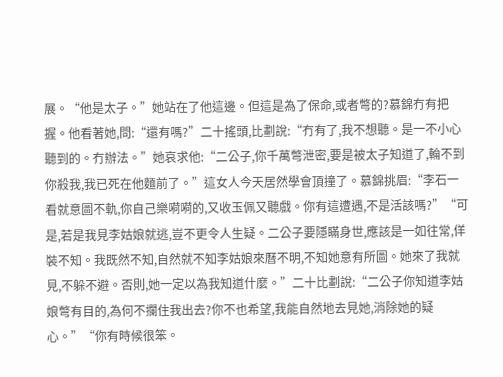展。“他是太子。”她站在了他這邊。但這是為了保命,或者彆的?慕錦冇有把握。他看著她,問:“還有嗎?”二十搖頭,比劃說:“冇有了,我不想聽。是一不小心聽到的。冇辦法。”她哀求他:“二公子,你千萬彆泄密,要是被太子知道了,輪不到你殺我,我已死在他麵前了。”這女人今天居然學會頂撞了。慕錦挑眉:“李石一看就意圖不軌,你自己樂嗬嗬的,又收玉佩又聽戲。你有這遭遇,不是活該嗎?”“可是,若是我見李姑娘就逃,豈不更令人生疑。二公子要隱瞞身世,應該是一如往常,佯裝不知。我既然不知,自然就不知李姑娘來曆不明,不知她意有所圖。她來了我就見,不躲不避。否則,她一定以為我知道什麼。”二十比劃說:“二公子你知道李姑娘彆有目的,為何不攔住我出去?你不也希望,我能自然地去見她,消除她的疑心。”“你有時候很笨。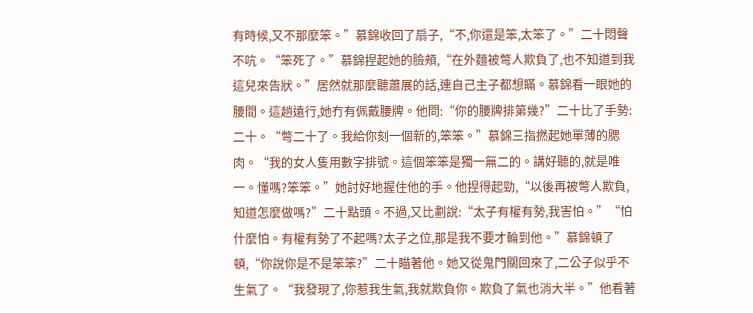有時候,又不那麼笨。”慕錦收回了扇子,“不,你還是笨,太笨了。”二十悶聲不吭。“笨死了。”慕錦捏起她的臉頰,“在外麵被彆人欺負了,也不知道到我這兒來告狀。”居然就那麼聽蕭展的話,連自己主子都想瞞。慕錦看一眼她的腰間。這趟遠行,她冇有佩戴腰牌。他問:“你的腰牌排第幾?”二十比了手勢:二十。“彆二十了。我給你刻一個新的,笨笨。”慕錦三指撚起她單薄的腮肉。“我的女人隻用數字排號。這個笨笨是獨一無二的。講好聽的,就是唯一。懂嗎?笨笨。”她討好地握住他的手。他捏得起勁,“以後再被彆人欺負,知道怎麼做嗎?”二十點頭。不過,又比劃說:“太子有權有勢,我害怕。”“怕什麼怕。有權有勢了不起嗎?太子之位,那是我不要才輪到他。”慕錦頓了頓,“你說你是不是笨笨?”二十瞄著他。她又從鬼門關回來了,二公子似乎不生氣了。“我發現了,你惹我生氣,我就欺負你。欺負了氣也消大半。”他看著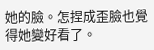她的臉。怎捏成歪臉也覺得她變好看了。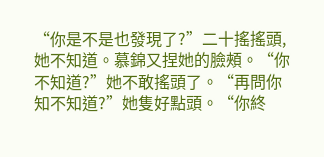“你是不是也發現了?”二十搖搖頭,她不知道。慕錦又捏她的臉頰。“你不知道?”她不敢搖頭了。“再問你知不知道?”她隻好點頭。“你終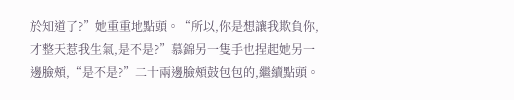於知道了?”她重重地點頭。“所以,你是想讓我欺負你,才整天惹我生氣,是不是?”慕錦另一隻手也捏起她另一邊臉頰,“是不是?”二十兩邊臉頰鼓包包的,繼續點頭。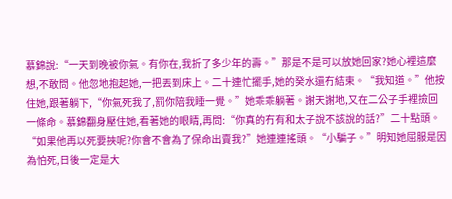慕錦說:“一天到晚被你氣。有你在,我折了多少年的壽。”那是不是可以放她回家?她心裡這麼想,不敢問。他忽地抱起她,一把丟到床上。二十連忙擺手,她的癸水還冇結束。“我知道。”他按住她,跟著躺下,“你氣死我了,罰你陪我睡一覺。”她乖乖躺著。謝天謝地,又在二公子手裡撿回一條命。慕錦翻身壓住她,看著她的眼睛,再問:“你真的冇有和太子說不該說的話?”二十點頭。“如果他再以死要挾呢?你會不會為了保命出賣我?”她連連搖頭。“小騙子。”明知她屈服是因為怕死,日後一定是大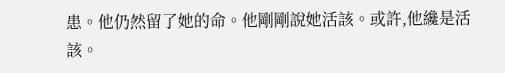患。他仍然留了她的命。他剛剛說她活該。或許,他纔是活該。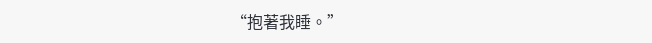“抱著我睡。”